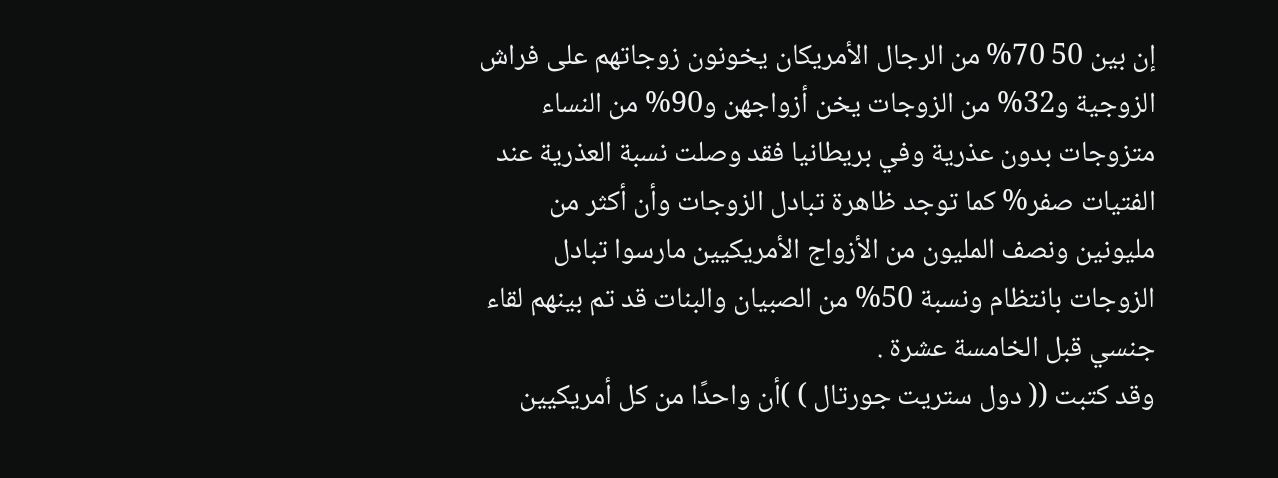إن بين 50 70% من الرجال الأمريكان يخونون زوجاتهم على فراش الزوجية و32% من الزوجات يخن أزواجهن و90% من النساء متزوجات بدون عذرية وفي بريطانيا فقد وصلت نسبة العذرية عند الفتيات صفر% كما توجد ظاهرة تبادل الزوجات وأن أكثر من مليونين ونصف المليون من الأزواج الأمريكيين مارسوا تبادل الزوجات بانتظام ونسبة 50% من الصبيان والبنات قد تم بينهم لقاء جنسي قبل الخامسة عشرة .
وقد كتبت (( دول ستريت جورتال ) )أن واحدًا من كل أمريكيين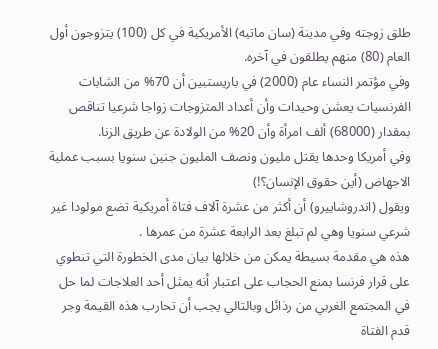طلق زوجته وفي مدينة (سان ماتيه) الأمريكية في كل (100) يتزوجون أول العام (80) منهم يطلقون في آخره.
وفي مؤتمر النساء عام (2000) في باريستبين أن 70% من الشابات الفرنسيات يعشن وحيدات وأن أعداد المتزوجات زواجا شرعيا تناقص بمقدار (68000) ألف امرأة وأن 20% من الولادة عن طريق الزنا.
وفي أمريكا وحدها يقتل مليون ونصف المليون جنين سنويا بسبب عملية الاجهاض (أين حقوق الإنسان؟!)
ويقول (اندروشاييرو) أن أكثر من عشرة آلاف فتاة أمريكية تضع مولودا غير شرعي سنويا وهي لم تبلغ بعد الرابعة عشرة من عمرها .
هذه هي مقدمة بسيطة يمكن من خلالها بيان مدى الخطورة التي تنطوي على قرار فرنسا بمنع الحجاب على اعتبار أنه يمثل أحد العلاجات لما حل في المجتمع الغربي من رذائل وبالتالي يجب أن تحارب هذه القيمة وجر قدم الفتاة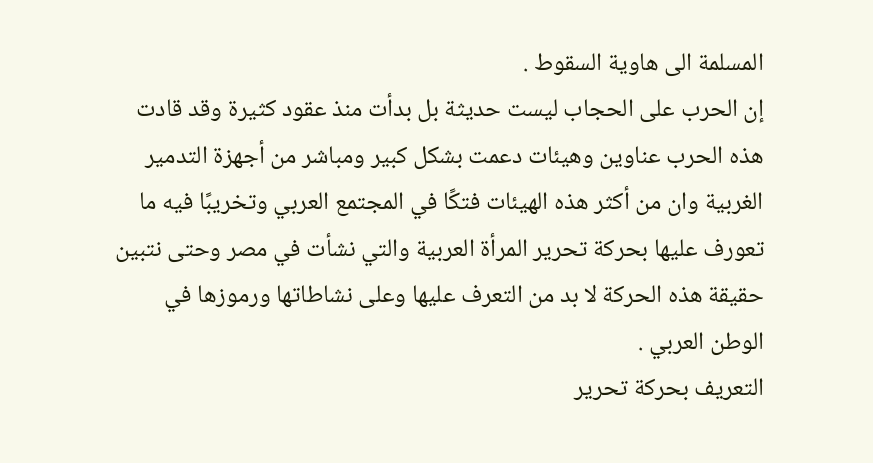المسلمة الى هاوية السقوط .
إن الحرب على الحجاب ليست حديثة بل بدأت منذ عقود كثيرة وقد قادت هذه الحرب عناوين وهيئات دعمت بشكل كبير ومباشر من أجهزة التدمير الغربية وان من أكثر هذه الهيئات فتكًا في المجتمع العربي وتخريبًا فيه ما تعورف عليها بحركة تحرير المرأة العربية والتي نشأت في مصر وحتى نتبين حقيقة هذه الحركة لا بد من التعرف عليها وعلى نشاطاتها ورموزها في الوطن العربي .
التعريف بحركة تحرير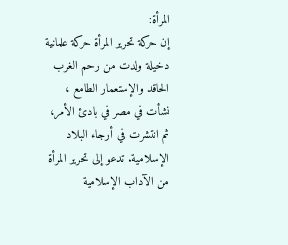المرأة:
إن حركة تحرير المرأة حركة علمانية دخيلة ولدت من رحم الغرب الحاقد والإستعمار الطامع ، نشأت في مصر في بادئ الأمر، ثم انتشرت في أرجاء البلاد الإسلامية. تدعو إلى تحرير المرأة من الآداب الإسلامية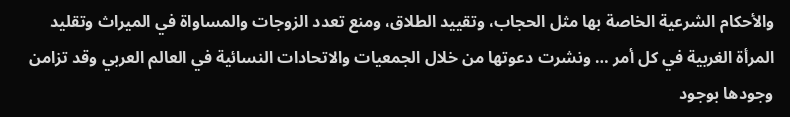والأحكام الشرعية الخاصة بها مثل الحجاب، وتقييد الطلاق، ومنع تعدد الزوجات والمساواة في الميراث وتقليد المرأة الغربية في كل أمر … ونشرت دعوتها من خلال الجمعيات والاتحادات النسائية في العالم العربي وقد تزامن وجودها بوجود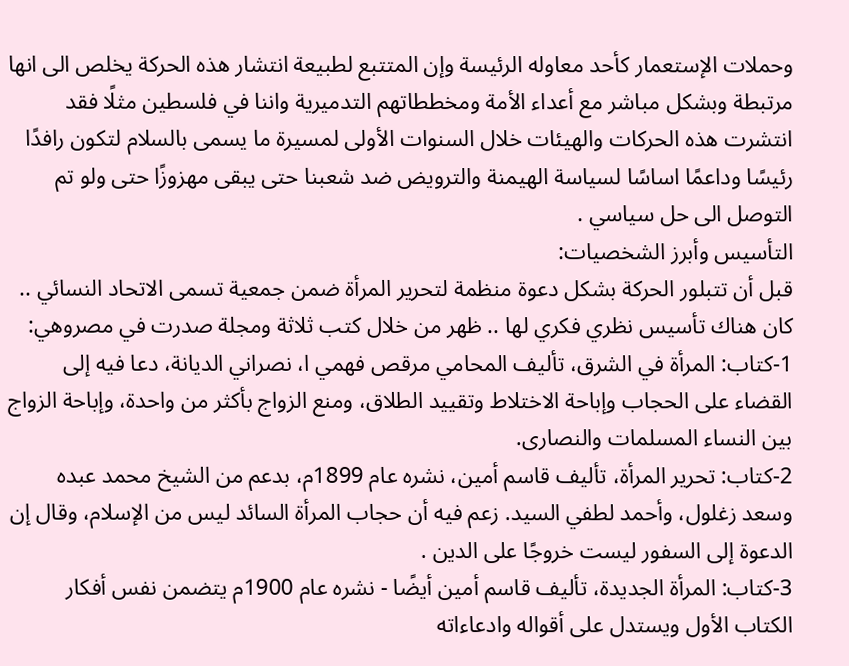وحملات الإستعمار كأحد معاوله الرئيسة وإن المتتبع لطبيعة انتشار هذه الحركة يخلص الى انها مرتبطة وبشكل مباشر مع أعداء الأمة ومخططاتهم التدميرية واننا في فلسطين مثلًا فقد انتشرت هذه الحركات والهيئات خلال السنوات الأولى لمسيرة ما يسمى بالسلام لتكون رافدًا رئيسًا وداعمًا اساسًا لسياسة الهيمنة والترويض ضد شعبنا حتى يبقى مهزوزًا حتى ولو تم التوصل الى حل سياسي .
التأسيس وأبرز الشخصيات:
قبل أن تتبلور الحركة بشكل دعوة منظمة لتحرير المرأة ضمن جمعية تسمى الاتحاد النسائي .. كان هناك تأسيس نظري فكري لها .. ظهر من خلال كتب ثلاثة ومجلة صدرت في مصروهي:
1-كتاب: المرأة في الشرق، تأليف المحامي مرقص فهمي ا، نصراني الديانة، دعا فيه إلى القضاء على الحجاب وإباحة الاختلاط وتقييد الطلاق، ومنع الزواج بأكثر من واحدة، وإباحة الزواج بين النساء المسلمات والنصارى.
2-كتاب: تحرير المرأة، تأليف قاسم أمين، نشره عام 1899م، بدعم من الشيخ محمد عبده وسعد زغلول، وأحمد لطفي السيد. زعم فيه أن حجاب المرأة السائد ليس من الإسلام، وقال إن الدعوة إلى السفور ليست خروجًا على الدين .
3-كتاب: المرأة الجديدة، تأليف قاسم أمين أيضًا - نشره عام 1900م يتضمن نفس أفكار الكتاب الأول ويستدل على أقواله وادعاءاته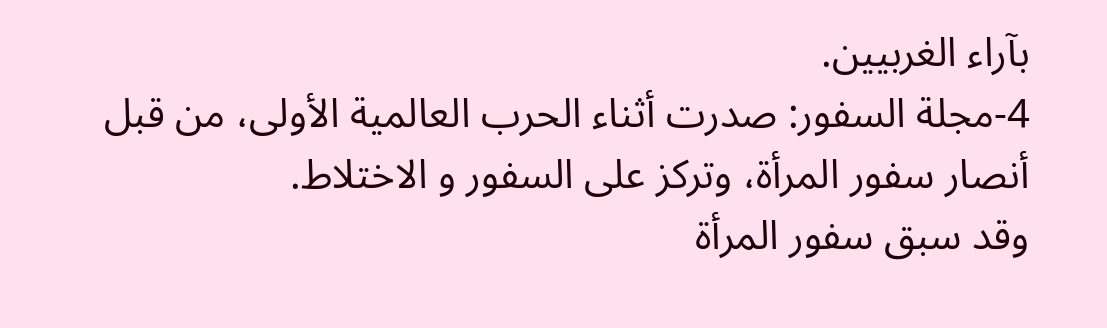بآراء الغربيين.
4-مجلة السفور: صدرت أثناء الحرب العالمية الأولى، من قبل أنصار سفور المرأة، وتركز على السفور و الاختلاط.
وقد سبق سفور المرأة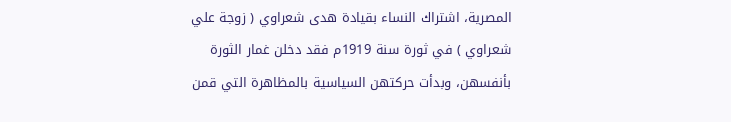المصرية، اشتراك النساء بقيادة هدى شعراوي ( زوجة علي شعراوي ) في ثورة سنة 1919م فقد دخلن غمار الثورة بأنفسهن، وبدأت حركتهن السياسية بالمظاهرة التي قمن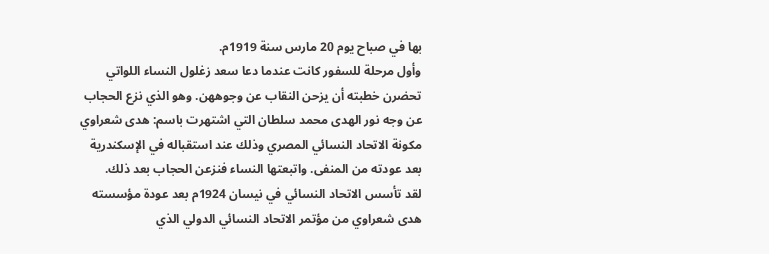بها في صباح يوم 20 مارس سنة 1919م.
وأول مرحلة للسفور كانت عندما دعا سعد زغلول النساء اللواتي تحضرن خطبته أن يزحن النقاب عن وجوههن. وهو الذي نزع الحجاب عن وجه نور الهدى محمد سلطان التي اشتهرت باسم: هدى شعراوي مكونة الاتحاد النسائي المصري وذلك عند استقباله في الإسكندرية بعد عودته من المنفى. واتبعتها النساء فنزعن الحجاب بعد ذلك.
لقد تأسس الاتحاد النسائي في نيسان 1924م بعد عودة مؤسسته هدى شعراوي من مؤتمر الاتحاد النسائي الدولي الذي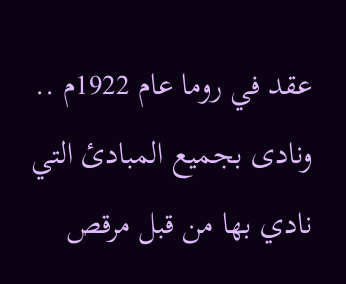عقد في روما عام 1922م .. ونادى بجميع المبادئ التي نادي بها من قبل مرقص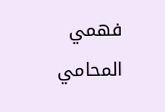فهمي المحامي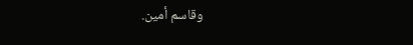وقاسم أمين.